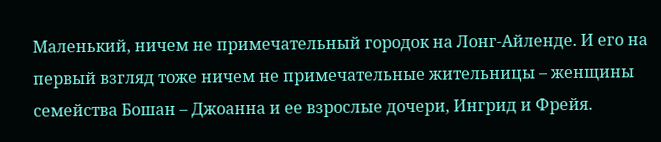Маленький, ничем не примечательный городок на Лонг-Айленде. И его на первый взгляд тоже ничем не примечательные жительницы – женщины семейства Бошан – Джоанна и ее взрослые дочери, Ингрид и Фрейя.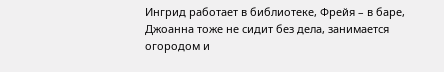Ингрид работает в библиотеке, Фрейя – в баре, Джоанна тоже не сидит без дела, занимается огородом и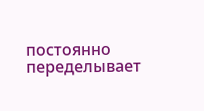постоянно переделывает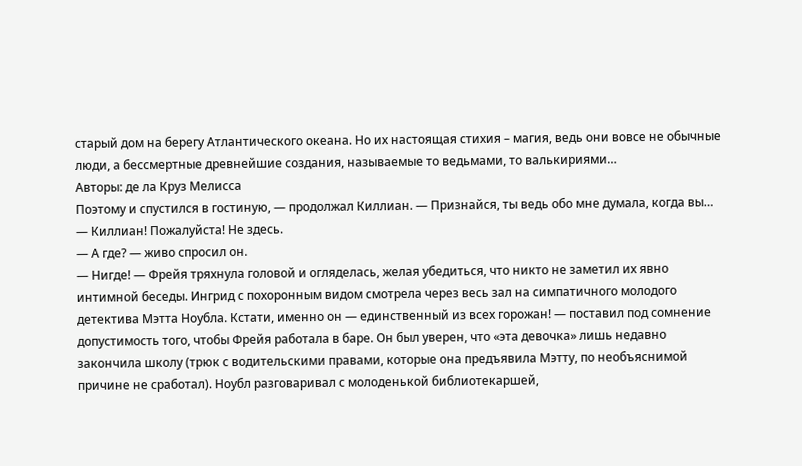старый дом на берегу Атлантического океана. Но их настоящая стихия – магия, ведь они вовсе не обычные люди, а бессмертные древнейшие создания, называемые то ведьмами, то валькириями…
Авторы: де ла Круз Мелисса
Поэтому и спустился в гостиную, — продолжал Киллиан. — Признайся, ты ведь обо мне думала, когда вы…
— Киллиан! Пожалуйста! Не здесь.
— А где? — живо спросил он.
— Нигде! — Фрейя тряхнула головой и огляделась, желая убедиться, что никто не заметил их явно интимной беседы. Ингрид с похоронным видом смотрела через весь зал на симпатичного молодого детектива Мэтта Ноубла. Кстати, именно он — единственный из всех горожан! — поставил под сомнение допустимость того, чтобы Фрейя работала в баре. Он был уверен, что «эта девочка» лишь недавно закончила школу (трюк с водительскими правами, которые она предъявила Мэтту, по необъяснимой причине не сработал). Ноубл разговаривал с молоденькой библиотекаршей,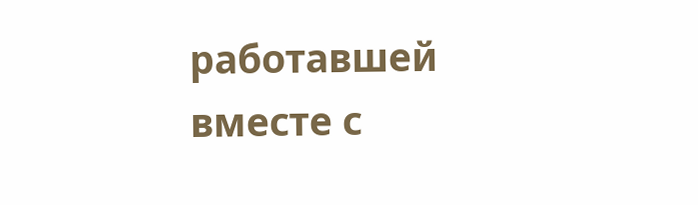работавшей вместе с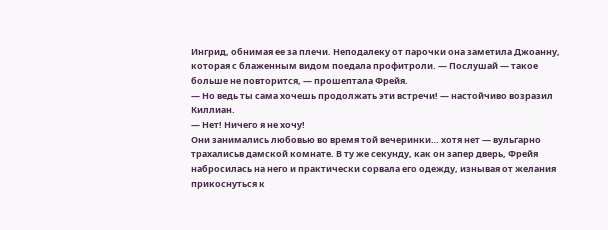Ингрид, обнимая ее за плечи. Неподалеку от парочки она заметила Джоанну, которая с блаженным видом поедала профитроли. — Послушай — такое больше не повторится, — прошептала Фрейя.
— Но ведь ты сама хочешь продолжать эти встречи! — настойчиво возразил Киллиан.
— Нет! Ничего я не хочу!
Они занимались любовью во время той вечеринки… хотя нет — вульгарно трахалисьв дамской комнате. В ту же секунду, как он запер дверь, Фрейя набросилась на него и практически сорвала его одежду, изнывая от желания прикоснуться к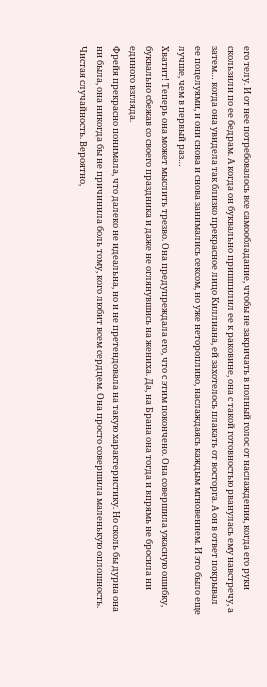его телу. И от нее потребовалось все самообладание, чтобы не закричать в полный голос от наслаждения, когда его руки скользили по ее бедрам. А когда он буквально пришпилил ее к раковине, она с такой готовностью рванулась ему навстречу, а затем… когда она увидела так близко прекрасное лицо Киллиана, ей захотелось плакать от восторга. А он в ответ покрывал ее поцелуями, и они снова и снова занимались сексом, но уже неторопливо, наслаждаясь каждым мгновением. И это было еще лучше, чем в первый раз…
Хватит! Теперь она может мыслить трезво. Она предупреждала его, что с этим покончено. Она совершила ужасную ошибку, буквально сбежав со своего праздника и даже не оглянувшись на жениха. Да, на Брана она тогда и впрямь не бросила ни единого взгляда.
Фрейя прекрасно понимала, что далеко не идеальна, но и не претендовала на такую характеристику. Но сколь бы дурна она ни была, она никогда бы не причинила боль тому, кого любит всем сердцем. Она просто совершила маленькую оплошность. Чистая случайность. Вероятно,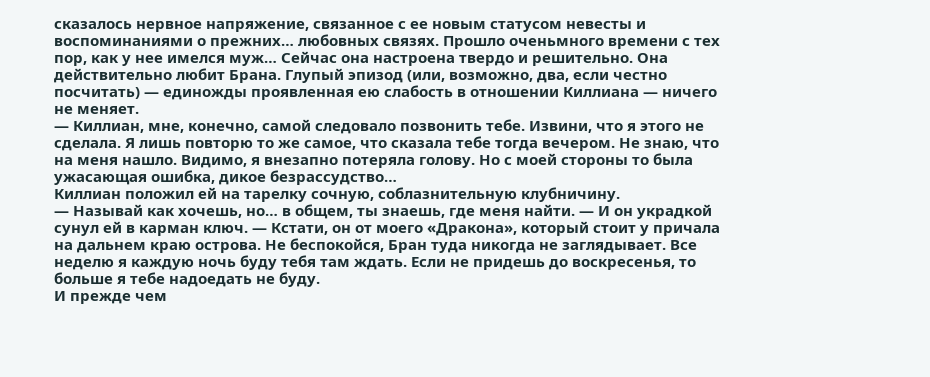сказалось нервное напряжение, связанное с ее новым статусом невесты и воспоминаниями о прежних… любовных связях. Прошло оченьмного времени с тех пор, как у нее имелся муж… Сейчас она настроена твердо и решительно. Она действительно любит Брана. Глупый эпизод (или, возможно, два, если честно посчитать) — единожды проявленная ею слабость в отношении Киллиана — ничего не меняет.
— Киллиан, мне, конечно, самой следовало позвонить тебе. Извини, что я этого не сделала. Я лишь повторю то же самое, что сказала тебе тогда вечером. Не знаю, что на меня нашло. Видимо, я внезапно потеряла голову. Но с моей стороны то была ужасающая ошибка, дикое безрассудство…
Киллиан положил ей на тарелку сочную, соблазнительную клубничину.
— Называй как хочешь, но… в общем, ты знаешь, где меня найти. — И он украдкой сунул ей в карман ключ. — Кстати, он от моего «Дракона», который стоит у причала на дальнем краю острова. Не беспокойся, Бран туда никогда не заглядывает. Все неделю я каждую ночь буду тебя там ждать. Если не придешь до воскресенья, то больше я тебе надоедать не буду.
И прежде чем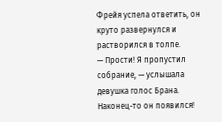Фрейя успела ответить, он круто развернулся и растворился в толпе.
— Прости! Я пропустил собрание, — услышала девушка голос Брана. Наконец-то он появился!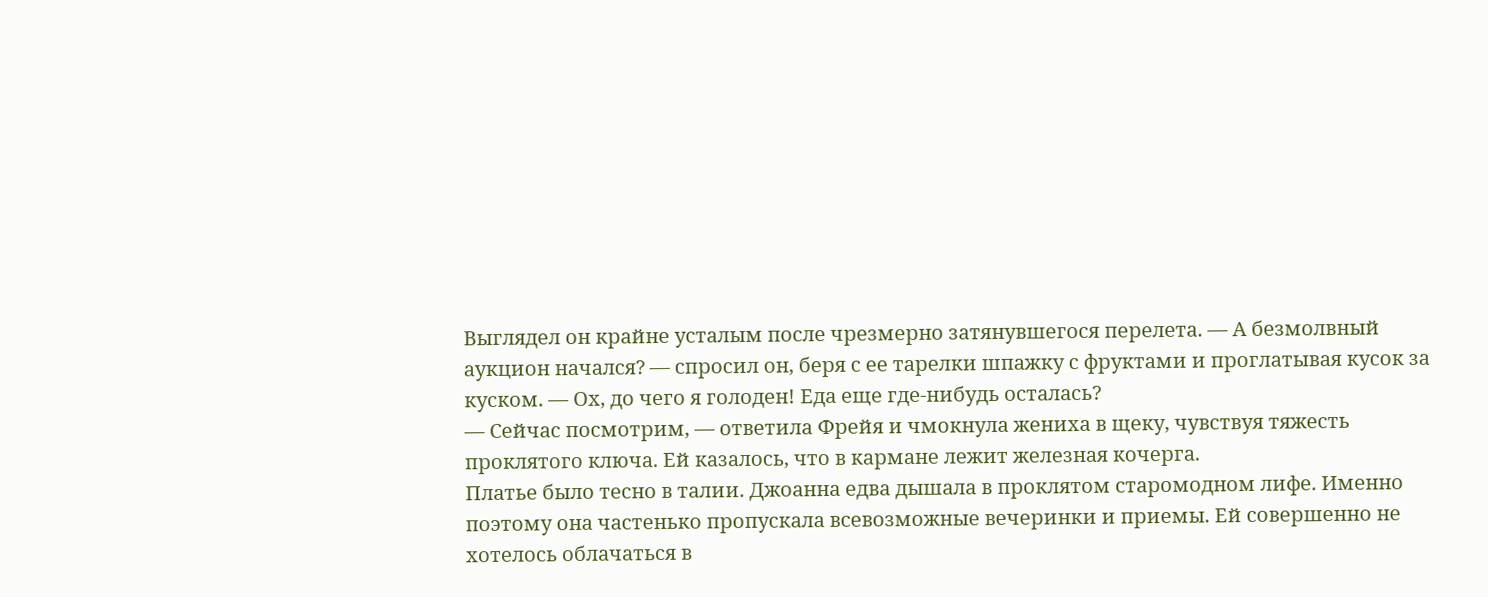Выглядел он крайне усталым после чрезмерно затянувшегося перелета. — А безмолвный аукцион начался? — спросил он, беря с ее тарелки шпажку с фруктами и проглатывая кусок за куском. — Ох, до чего я голоден! Еда еще где-нибудь осталась?
— Сейчас посмотрим, — ответила Фрейя и чмокнула жениха в щеку, чувствуя тяжесть проклятого ключа. Ей казалось, что в кармане лежит железная кочерга.
Платье было тесно в талии. Джоанна едва дышала в проклятом старомодном лифе. Именно поэтому она частенько пропускала всевозможные вечеринки и приемы. Ей совершенно не хотелось облачаться в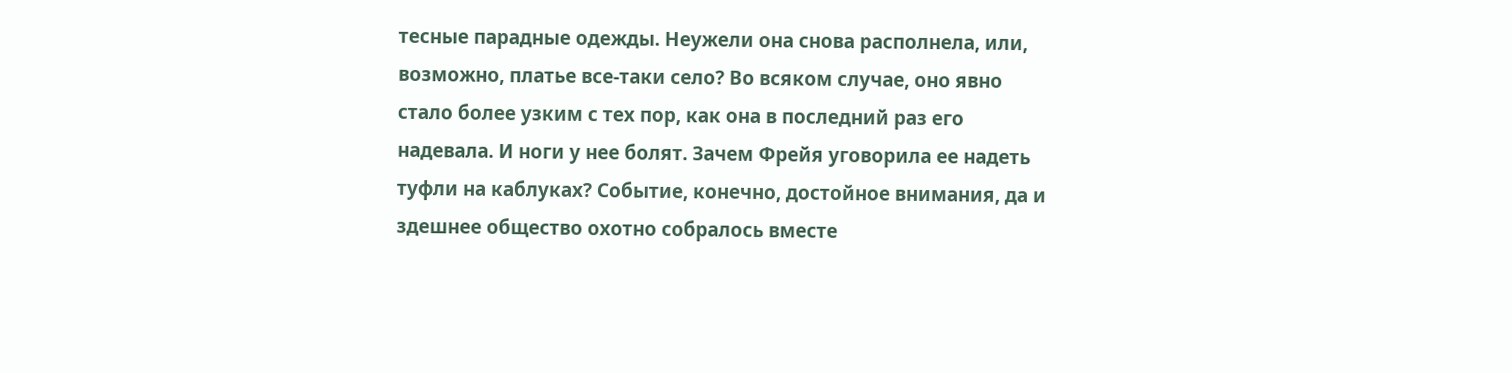тесные парадные одежды. Неужели она снова располнела, или, возможно, платье все-таки село? Во всяком случае, оно явно стало более узким с тех пор, как она в последний раз его надевала. И ноги у нее болят. Зачем Фрейя уговорила ее надеть туфли на каблуках? Событие, конечно, достойное внимания, да и здешнее общество охотно собралось вместе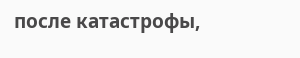после катастрофы,